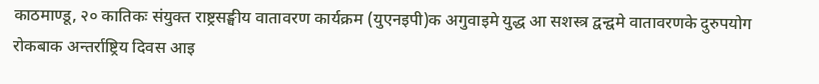काठमाण्डू, २० कातिकः संयुक्त राष्ट्रसङ्घीय वातावरण कार्यक्रम (युएनइपी)क अगुवाइमे युद्ध आ सशस्त्र द्वन्द्वमे वातावरणके दुरुपयोग रोकबाक अन्तर्राष्ट्रिय दिवस आइ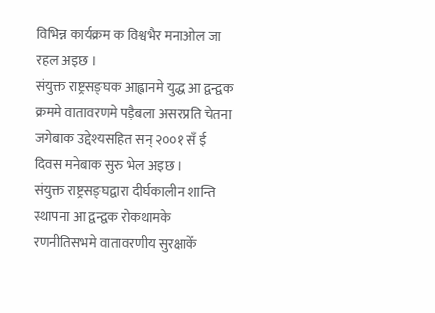विभिन्न कार्यक्रम क विश्वभैर मनाओल जा रहल अइछ ।
संयुक्त राष्ट्रसङ्घक आह्वानमे युद्ध आ द्वन्द्वक क्रममे वातावरणमे पड़ैबला असरप्रति चेतना जगेबाक उद्देश्यसहित सन् २००१ सँ ई दिवस मनेबाक सुरु भेल अइछ ।
संयुक्त राष्ट्रसङ्घद्वारा दीर्घकालीन शान्ति स्थापना आ द्वन्द्वक रोकथामके रणनीतिसभमे वातावरणीय सुरक्षाकेँ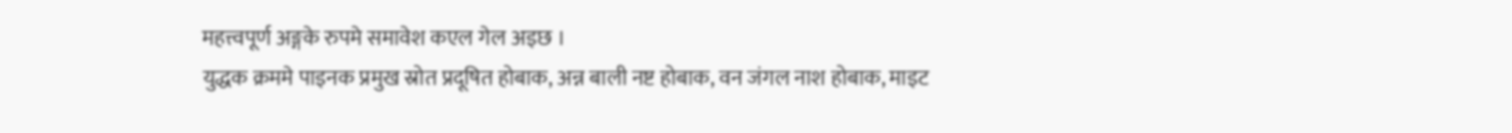महत्त्वपूर्ण अङ्गके रुपमे समावेश कएल गेल अइछ ।
युद्धक क्रममे पाइनक प्रमुख स्रोत प्रदूषित होबाक, अन्न बाली नष्ट होबाक, वन जंगल नाश होबाक, माइट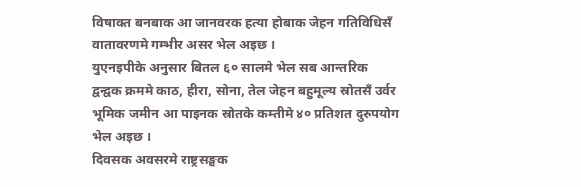विषाक्त बनबाक आ जानवरक हत्या होबाक जेहन गतिविधिसँ वातावरणमे गम्भीर असर भेल अइछ ।
युएनइपीके अनुसार बितल ६० सालमे भेल सब आन्तरिक द्वन्द्वक क्रममे काठ, हीरा, सोना, तेल जेहन बहुमूल्य स्रोतसँ उर्वर भूमिक जमीन आ पाइनक स्रोतके कम्तीमे ४० प्रतिशत दुरुपयोग भेल अइछ ।
दिवसक अवसरमे राष्ट्रसङ्घक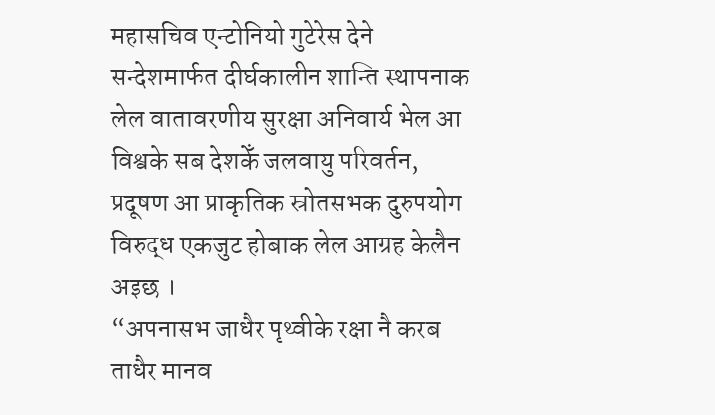महासचिव एन्टोनियो गुटेरेस देने सन्देशमार्फत दीर्घकालीन शान्ति स्थापनाक लेल वातावरणीय सुरक्षा अनिवार्य भेल आ विश्वके सब देशकेँ जलवायु परिवर्तन, प्रदूषण आ प्राकृतिक स्रोतसभक दुरुपयोग विरुद्ध एकजुट होबाक लेल आग्रह केलैन अइछ ।
“अपनासभ जाधैर पृथ्वीके रक्षा नै करब ताधैर मानव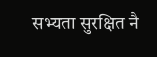सभ्यता सुरक्षित नै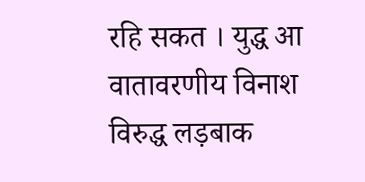रहि सकत । युद्ध आ वातावरणीय विनाश विरुद्ध लड़बाक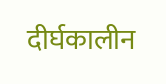दीर्घकालीन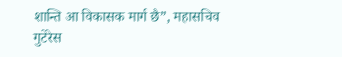शान्ति आ विकासक मार्ग छै”, महासचिव गुटेरेस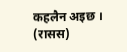कहलैन अइछ । (रासस)